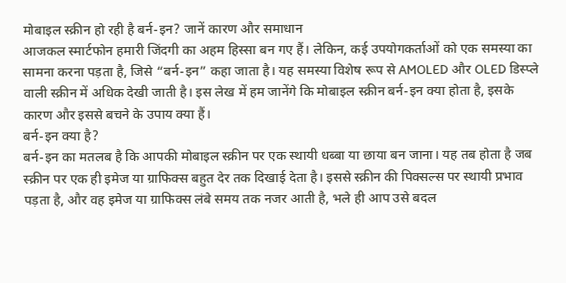मोबाइल स्क्रीन हो रही है बर्न-इन? जानें कारण और समाधान
आजकल स्मार्टफोन हमारी जिंदगी का अहम हिस्सा बन गए हैं। लेकिन, कई उपयोगकर्ताओं को एक समस्या का सामना करना पड़ता है, जिसे “बर्न-इन” कहा जाता है। यह समस्या विशेष रूप से AMOLED और OLED डिस्प्ले वाली स्क्रीन में अधिक देखी जाती है। इस लेख में हम जानेंगे कि मोबाइल स्क्रीन बर्न-इन क्या होता है, इसके कारण और इससे बचने के उपाय क्या हैं।
बर्न-इन क्या है?
बर्न-इन का मतलब है कि आपकी मोबाइल स्क्रीन पर एक स्थायी धब्बा या छाया बन जाना। यह तब होता है जब स्क्रीन पर एक ही इमेज या ग्राफिक्स बहुत देर तक दिखाई देता है। इससे स्क्रीन की पिक्सल्स पर स्थायी प्रभाव पड़ता है, और वह इमेज या ग्राफिक्स लंबे समय तक नजर आती है, भले ही आप उसे बदल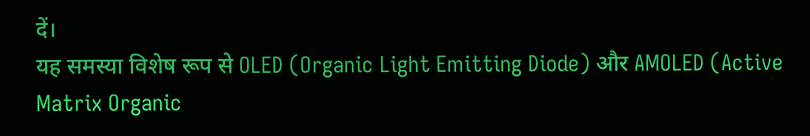दें।
यह समस्या विशेष रूप से OLED (Organic Light Emitting Diode) और AMOLED (Active Matrix Organic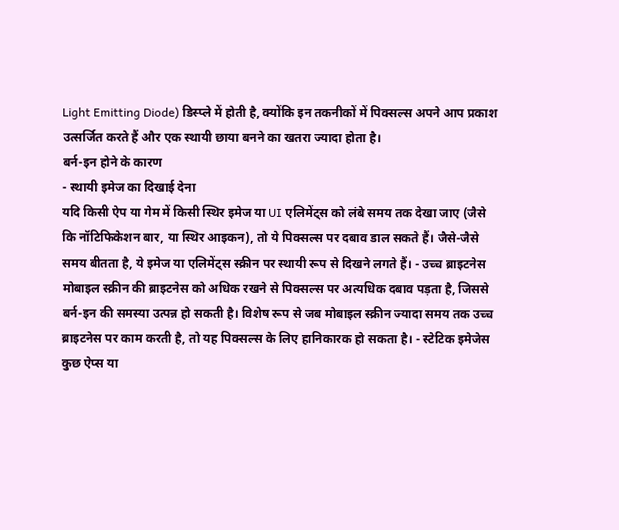Light Emitting Diode) डिस्प्ले में होती है, क्योंकि इन तकनीकों में पिक्सल्स अपने आप प्रकाश उत्सर्जित करते हैं और एक स्थायी छाया बनने का खतरा ज्यादा होता है।
बर्न-इन होने के कारण
- स्थायी इमेज का दिखाई देना
यदि किसी ऐप या गेम में किसी स्थिर इमेज या UI एलिमेंट्स को लंबे समय तक देखा जाए (जैसे कि नॉटिफिकेशन बार, या स्थिर आइकन), तो ये पिक्सल्स पर दबाव डाल सकते हैं। जैसे-जैसे समय बीतता है, ये इमेज या एलिमेंट्स स्क्रीन पर स्थायी रूप से दिखने लगते हैं। - उच्च ब्राइटनेस
मोबाइल स्क्रीन की ब्राइटनेस को अधिक रखने से पिक्सल्स पर अत्यधिक दबाव पड़ता है, जिससे बर्न-इन की समस्या उत्पन्न हो सकती है। विशेष रूप से जब मोबाइल स्क्रीन ज्यादा समय तक उच्च ब्राइटनेस पर काम करती है, तो यह पिक्सल्स के लिए हानिकारक हो सकता है। - स्टेटिक इमेजेस
कुछ ऐप्स या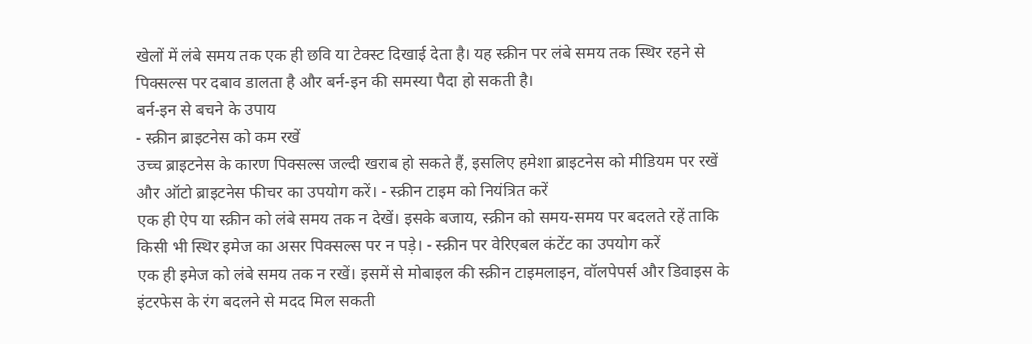खेलों में लंबे समय तक एक ही छवि या टेक्स्ट दिखाई देता है। यह स्क्रीन पर लंबे समय तक स्थिर रहने से पिक्सल्स पर दबाव डालता है और बर्न-इन की समस्या पैदा हो सकती है।
बर्न-इन से बचने के उपाय
- स्क्रीन ब्राइटनेस को कम रखें
उच्च ब्राइटनेस के कारण पिक्सल्स जल्दी खराब हो सकते हैं, इसलिए हमेशा ब्राइटनेस को मीडियम पर रखें और ऑटो ब्राइटनेस फीचर का उपयोग करें। - स्क्रीन टाइम को नियंत्रित करें
एक ही ऐप या स्क्रीन को लंबे समय तक न देखें। इसके बजाय, स्क्रीन को समय-समय पर बदलते रहें ताकि किसी भी स्थिर इमेज का असर पिक्सल्स पर न पड़े। - स्क्रीन पर वेरिएबल कंटेंट का उपयोग करें
एक ही इमेज को लंबे समय तक न रखें। इसमें से मोबाइल की स्क्रीन टाइमलाइन, वॉलपेपर्स और डिवाइस के इंटरफेस के रंग बदलने से मदद मिल सकती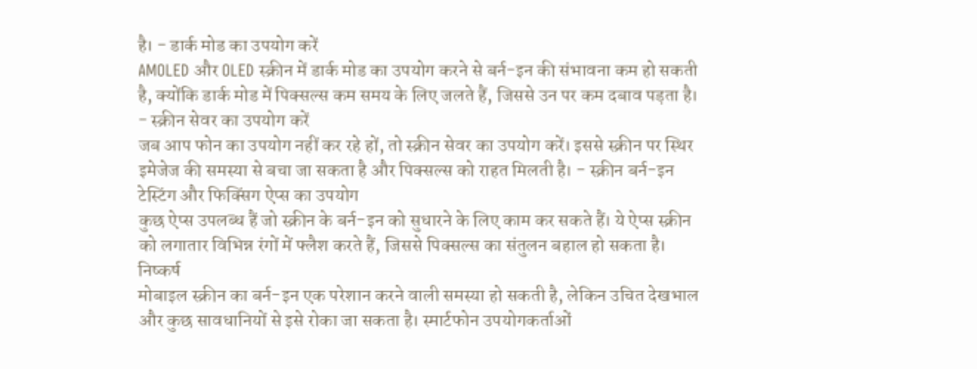है। - डार्क मोड का उपयोग करें
AMOLED और OLED स्क्रीन में डार्क मोड का उपयोग करने से बर्न-इन की संभावना कम हो सकती है, क्योंकि डार्क मोड में पिक्सल्स कम समय के लिए जलते हैं, जिससे उन पर कम दबाव पड़ता है। - स्क्रीन सेवर का उपयोग करें
जब आप फोन का उपयोग नहीं कर रहे हों, तो स्क्रीन सेवर का उपयोग करें। इससे स्क्रीन पर स्थिर इमेजेज की समस्या से बचा जा सकता है और पिक्सल्स को राहत मिलती है। - स्क्रीन बर्न-इन टेस्टिंग और फिक्सिंग ऐप्स का उपयोग
कुछ ऐप्स उपलब्ध हैं जो स्क्रीन के बर्न-इन को सुधारने के लिए काम कर सकते हैं। ये ऐप्स स्क्रीन को लगातार विभिन्न रंगों में फ्लैश करते हैं, जिससे पिक्सल्स का संतुलन बहाल हो सकता है।
निष्कर्ष
मोबाइल स्क्रीन का बर्न-इन एक परेशान करने वाली समस्या हो सकती है, लेकिन उचित देखभाल और कुछ सावधानियों से इसे रोका जा सकता है। स्मार्टफोन उपयोगकर्ताओं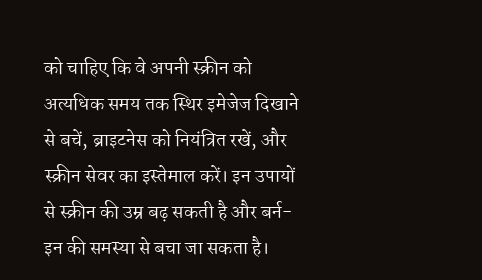को चाहिए कि वे अपनी स्क्रीन को अत्यधिक समय तक स्थिर इमेजेज दिखाने से बचें, ब्राइटनेस को नियंत्रित रखें, और स्क्रीन सेवर का इस्तेमाल करें। इन उपायों से स्क्रीन की उम्र बढ़ सकती है और बर्न-इन की समस्या से बचा जा सकता है।